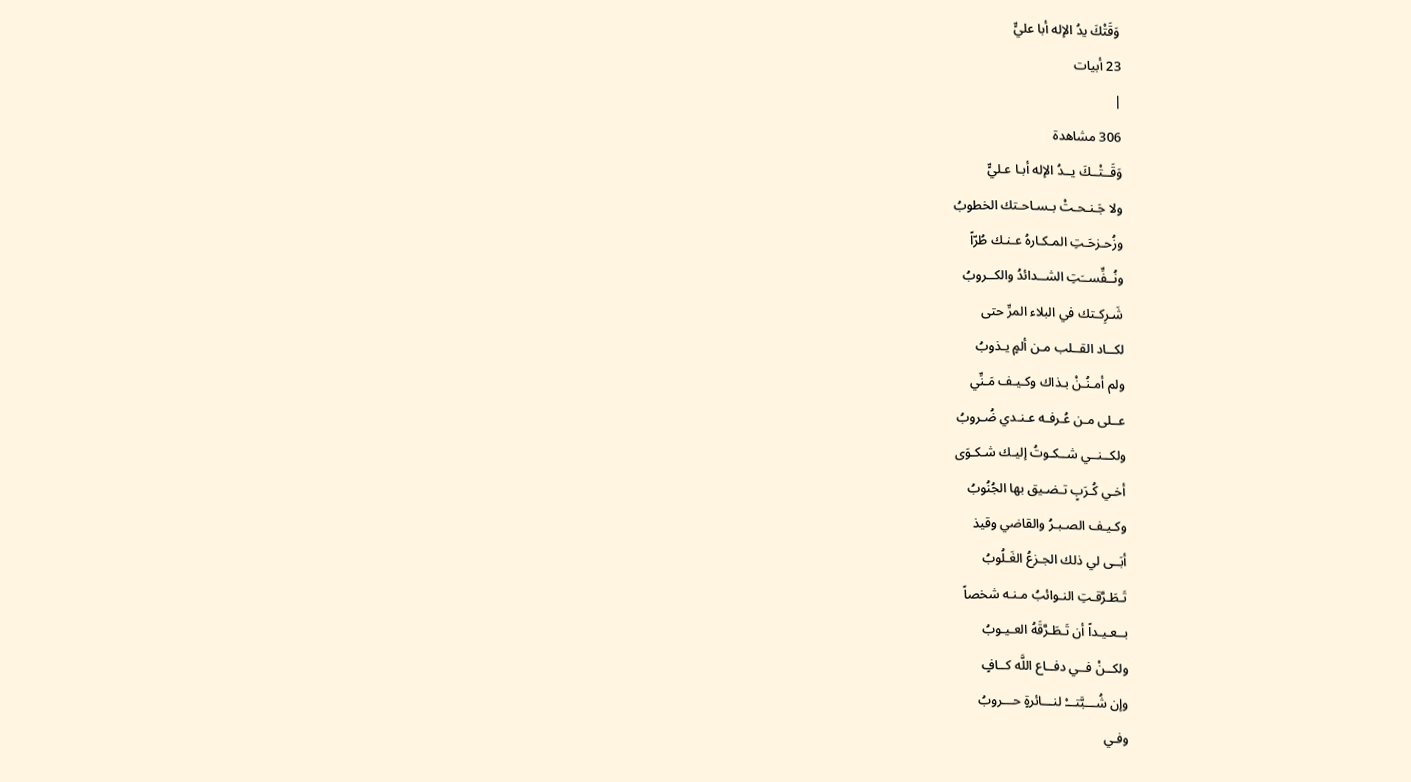وَقَتْكَ يدُ الإله أبا عليٍّ
23 أبيات
|
306 مشاهدة
وَقَــتْــكَ يــدُ الإله أبـا عـليٍّ
ولا جَـنـحـتْ بـسـاحـتك الخطوبُ
وزُحـزحَـتِ المـكـارهُ عـنـك طُرّاً
ونُــفِّســَتِ الشــدائدُ والكــروبُ
شَـرِكـتك في البلاء المرِّ حتى
لكــاد القــلب مـن ألمٍ يـذوبُ
ولم أمـنُـنْ بـذاك وكـيـف مَـنِّي
عــلى مـن عُـرفـه عـنـدي ضُـروبُ
ولكــنــي شــكـوتُ إليـك شـكـوَى
أخـي كُـرَبٍ تـضـيق بها الجُنُوبُ
وكـيـف الصـبـرُ والقاضي وقيذ
أبَــى لي ذلك الجـزعُ الغَـلُوبُ
تَـطَـرَّقـتِ النـوائبُ مـنـه شخصاً
بــعـيـداً أن تَـطَـرَّقَهُ العـيـوبُ
ولكــنْ فــي دفــاع اللَّه كــافٍ
وإن شُـــبَّتـــْ لنـــائرةٍ حـــروبُ
وفـي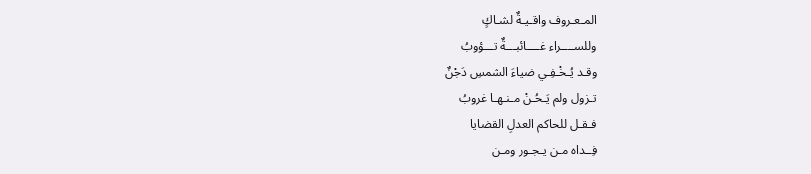المـعـروف واقـيـةٌ لشـاكٍ
وللســــراء غــــائبـــةٌ تـــؤوبُ
وقـد يُـخْـفِـي ضياءَ الشمسِ دَجْنٌ
تـزول ولم يَـحُـنْ مـنـهـا غروبُ
فـقـل للحاكم العدلِ القضايا
فِــداه مـن يـجـور ومـن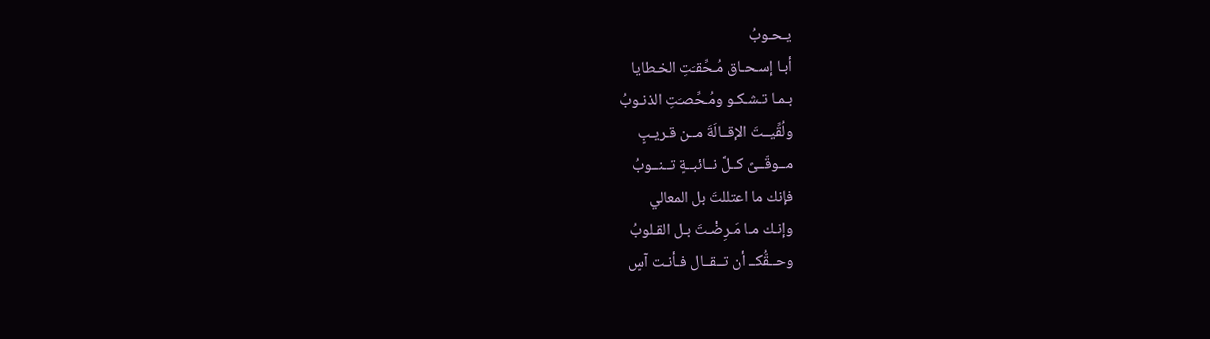يـحـوبُ
أبـا إسـحـاق مُـحِّقـَتِ الخـطايا
بـمـا تـشـكـو ومُـحِّصـَتِ الذنـوبُ
ولُقِّيــتَ الإقــالَةَ مــن قـريـبٍ
مــوقّــىً كــلَّ نــائبــةٍ تــنــوبُ
فإنك ما اعتللتَ بل المعالي
وإنـك مـا مَـرِضْـتَ بـل القـلوبُ
وحــقُّكــ أن تــقــال فـأنـت آسٍ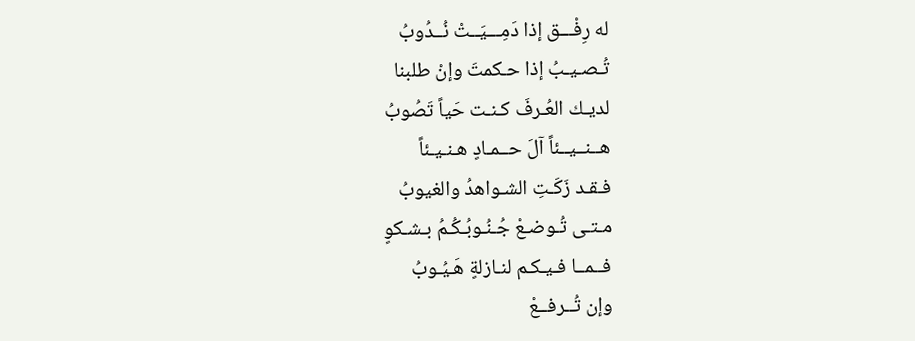له رِفْـــق إذا دَمِـــيَــتْ نُــدُوبُ
تُـصـيـبُ إذا حـكمتَ وإنْ طلبنا
لديـك العُـرفَ كـنـت حَياً تَصُوبُ
هــنــيــئاً آلَ حــمـادٍ هـنـيـئاً
فـقـد زَكَـتِ الشـواهدُ والغيوبُ
مـتـى تُـوضـعْ جُـنُـوبُـكُـمُ بـشـكوٍ
فــمــا فـيـكـم لنـازلةٍ هَـيُـوبُ
وإن تُــرفــعْ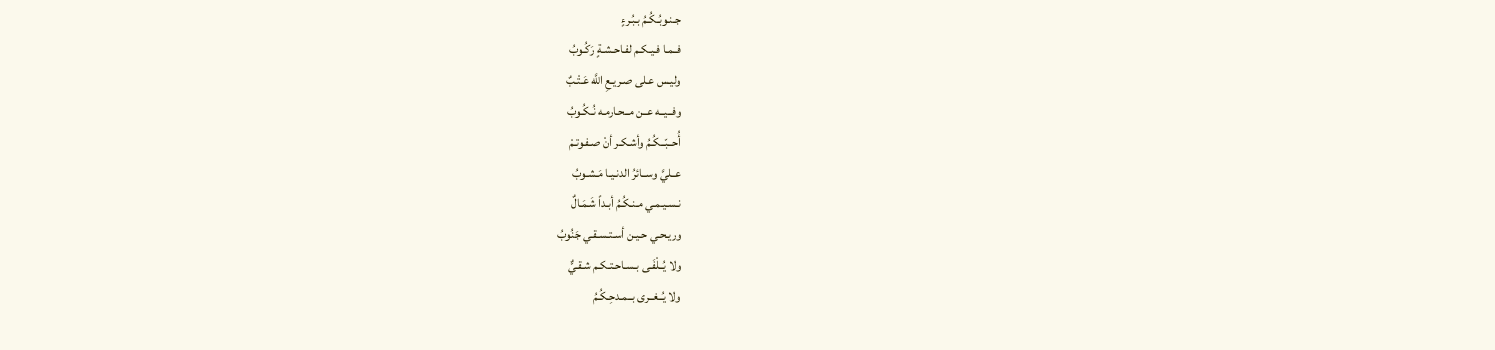جـنـوبُـكُـمُ بـبُـرءٍ
فــمـا فـيـكـم لفـاحـشـةٍ رَكُـوبُ
وليـس عـلى صـريـعِ اللَّه عَـتْـبٌ
وفــيــه عــن مــحـارمـه نُـكُـوبُ
أُحــبّــكُـمُ وأشـكـر أنْ صـفـوتـمْ
عــليَّ وســائرُ الدنـيـا مَـشـوبُ
نـسـيـمـي مـنـكُـمُ أبـداً شَـمَـالٌ
وريـحـي حـيـن أسـتـسـقـي جَنُوبُ
ولا يُــلْفَـى بـسـاحـتـكـم شـقـيٌّ
ولا يُــغــرى بــمـدحِـكُـمُ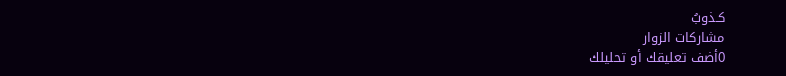كـذوبُ
مشاركات الزوار
0أضف تعليقك أو تحليلك